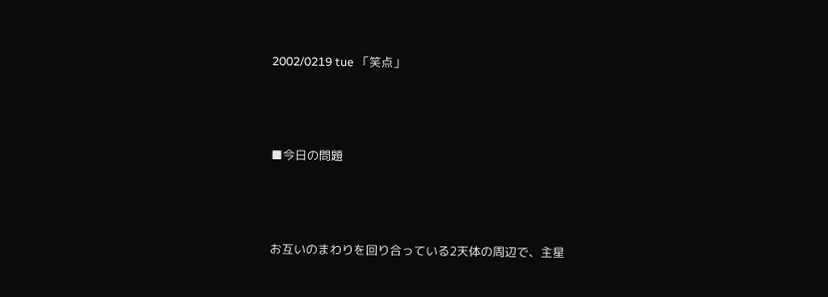2002/0219 tue 「笑点」



■今日の問題



お互いのまわりを回り合っている2天体の周辺で、主星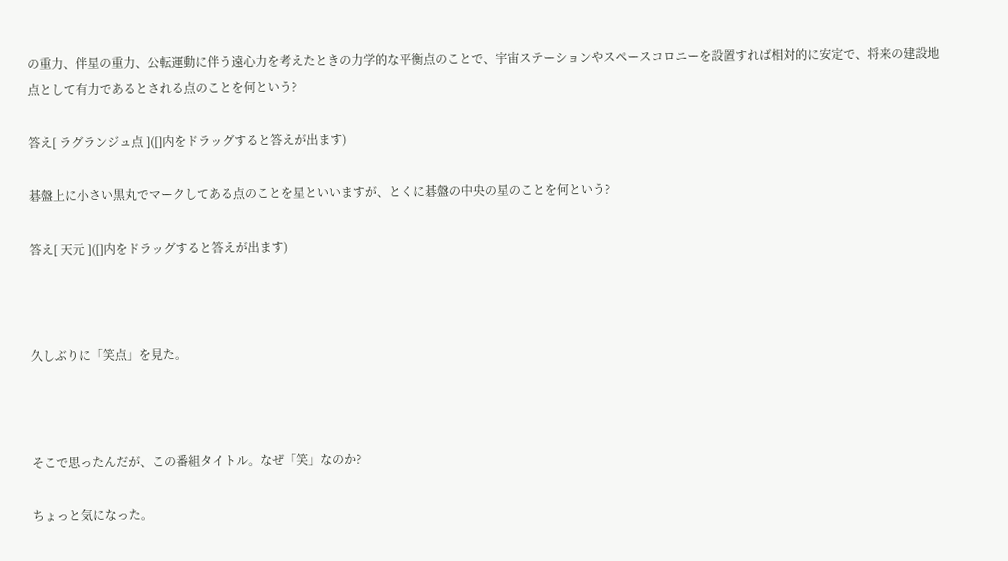の重力、伴星の重力、公転運動に伴う遠心力を考えたときの力学的な平衡点のことで、宇宙ステーションやスペースコロニーを設置すれば相対的に安定で、将来の建設地点として有力であるとされる点のことを何という?

答え[ ラグランジュ点 ]([]内をドラッグすると答えが出ます)

碁盤上に小さい黒丸でマークしてある点のことを星といいますが、とくに碁盤の中央の星のことを何という?

答え[ 天元 ]([]内をドラッグすると答えが出ます)



久しぶりに「笑点」を見た。



そこで思ったんだが、この番組タイトル。なぜ「笑」なのか?

ちょっと気になった。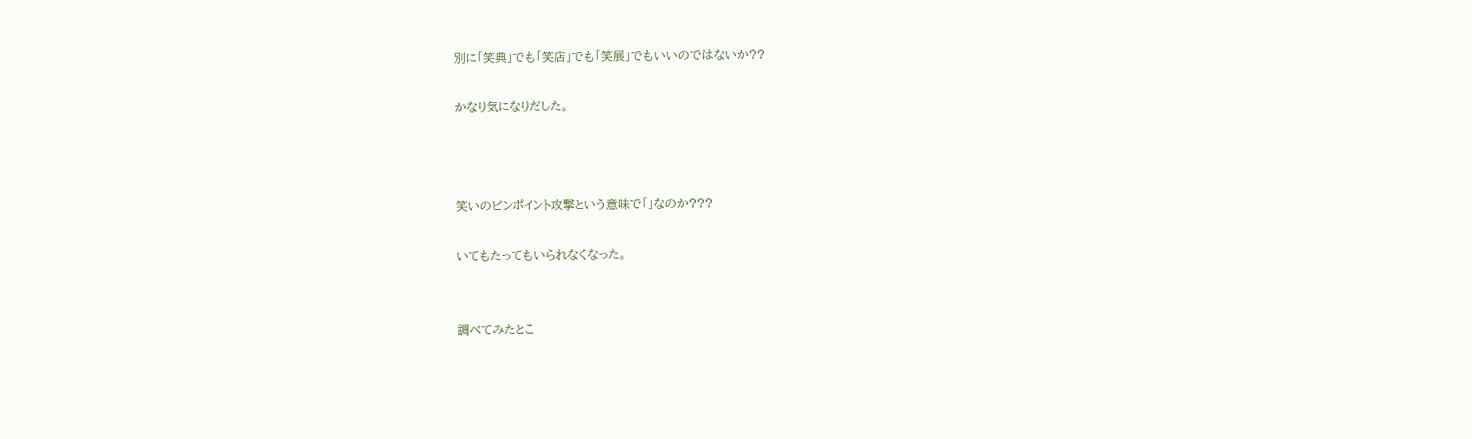別に「笑典」でも「笑店」でも「笑展」でもいいのではないか??

かなり気になりだした。



笑いのピンポイント攻撃という意味で「」なのか???

いてもたってもいられなくなった。


調べてみたとこ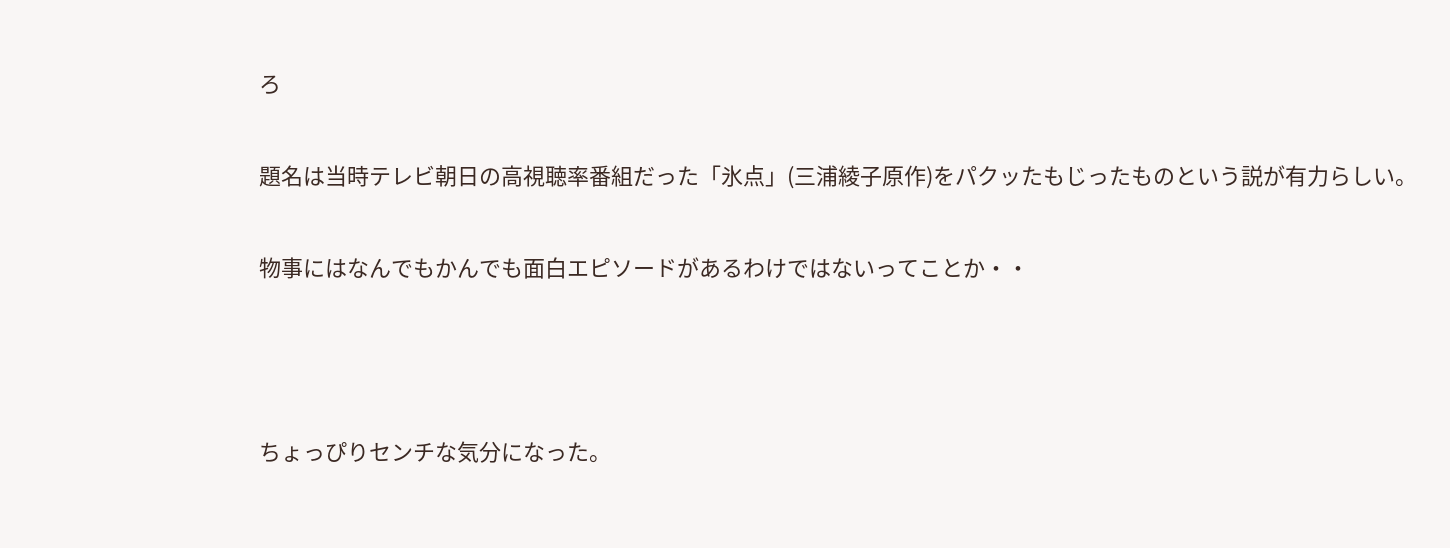ろ

題名は当時テレビ朝日の高視聴率番組だった「氷点」(三浦綾子原作)をパクッたもじったものという説が有力らしい。

物事にはなんでもかんでも面白エピソードがあるわけではないってことか・・



ちょっぴりセンチな気分になった。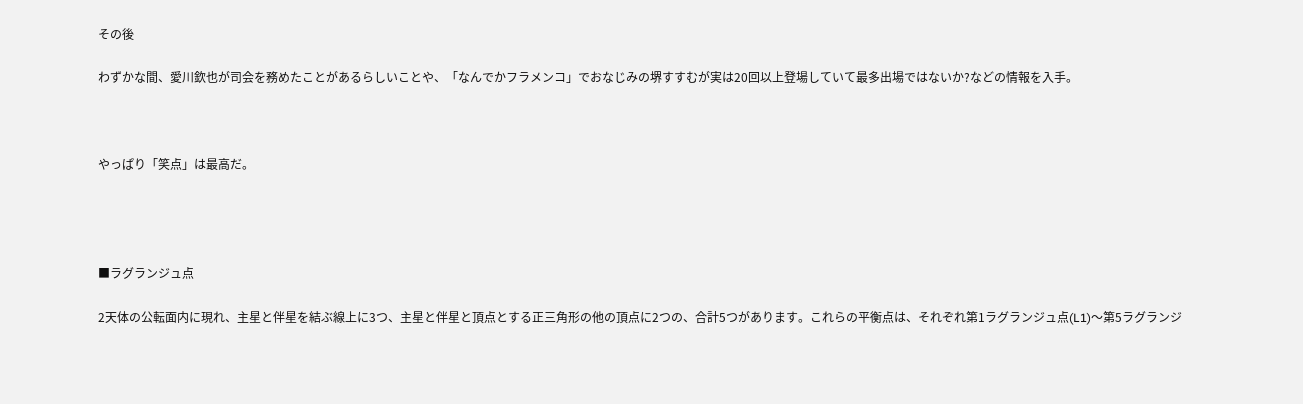その後

わずかな間、愛川欽也が司会を務めたことがあるらしいことや、「なんでかフラメンコ」でおなじみの堺すすむが実は20回以上登場していて最多出場ではないか?などの情報を入手。



やっぱり「笑点」は最高だ。




■ラグランジュ点

2天体の公転面内に現れ、主星と伴星を結ぶ線上に3つ、主星と伴星と頂点とする正三角形の他の頂点に2つの、合計5つがあります。これらの平衡点は、それぞれ第1ラグランジュ点(L1)〜第5ラグランジ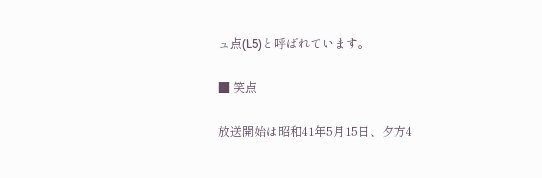ュ点(L5)と呼ばれています。

■ 笑点

放送開始は昭和41年5月15日、夕方4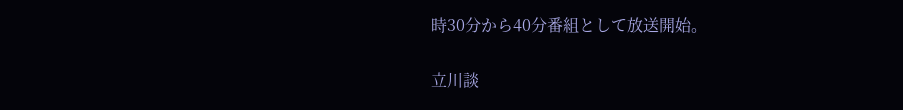時30分から40分番組として放送開始。

立川談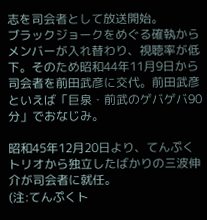志を司会者として放送開始。
ブラックジョークをめぐる確執からメンバーが入れ替わり、視聴率が低下。そのため昭和44年11月9日から司会者を前田武彦に交代。前田武彦といえば「巨泉・前武のゲバゲバ90分」でおなじみ。

昭和45年12月20日より、てんぷくトリオから独立したばかりの三波伸介が司会者に就任。
(注:てんぷくト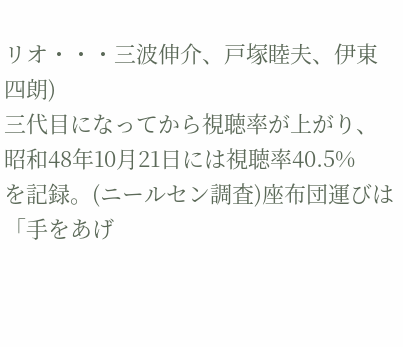リオ・・・三波伸介、戸塚睦夫、伊東四朗)
三代目になってから視聴率が上がり、昭和48年10月21日には視聴率40.5%
を記録。(ニールセン調査)座布団運びは「手をあげ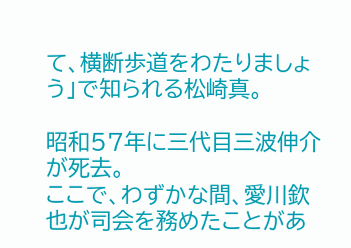て、横断歩道をわたりましょう」で知られる松崎真。

昭和57年に三代目三波伸介が死去。
ここで、わずかな間、愛川欽也が司会を務めたことがあ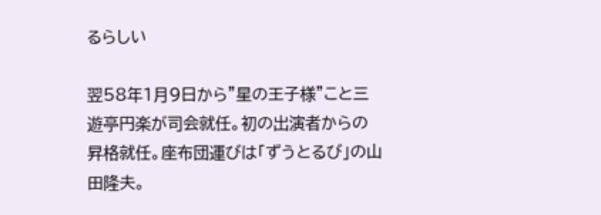るらしい

翌58年1月9日から”星の王子様”こと三遊亭円楽が司会就任。初の出演者からの昇格就任。座布団運びは「ずうとるび」の山田隆夫。